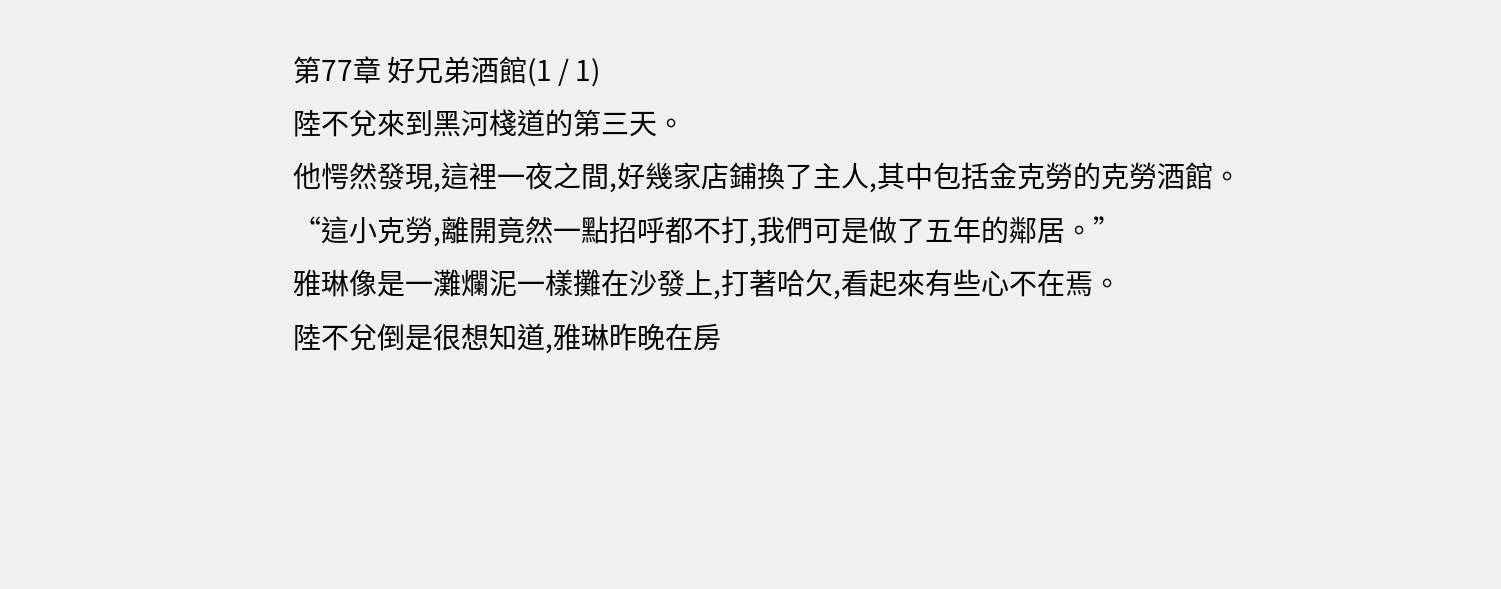第77章 好兄弟酒館(1 / 1)
陸不兌來到黑河棧道的第三天。
他愕然發現,這裡一夜之間,好幾家店鋪換了主人,其中包括金克勞的克勞酒館。
“這小克勞,離開竟然一點招呼都不打,我們可是做了五年的鄰居。”
雅琳像是一灘爛泥一樣攤在沙發上,打著哈欠,看起來有些心不在焉。
陸不兌倒是很想知道,雅琳昨晚在房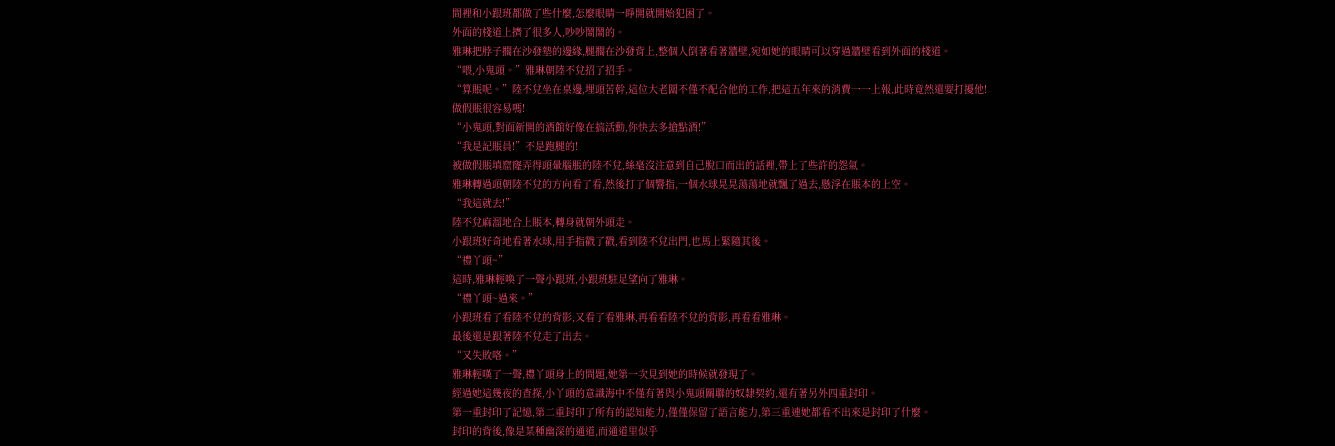間裡和小跟班都做了些什麼,怎麼眼睛一睜開就開始犯困了。
外面的棧道上擠了很多人,吵吵鬧鬧的。
雅琳把脖子擱在沙發墊的邊緣,腿擱在沙發背上,整個人倒著看著牆壁,宛如她的眼睛可以穿過牆壁看到外面的棧道。
“喂,小鬼頭。”雅琳朝陸不兌招了招手。
“算賬呢。”陸不兌坐在桌邊,埋頭苦幹,這位大老闆不僅不配合他的工作,把這五年來的消費一一上報,此時竟然還要打擾他!
做假賬很容易嗎!
“小鬼頭,對面新開的酒館好像在搞活動,你快去多搶點酒!”
“我是記賬員!”不是跑腿的!
被做假賬填窟窿弄得頭暈腦脹的陸不兌,絲毫沒注意到自己脫口而出的話裡,帶上了些許的怨氣。
雅琳轉過頭朝陸不兌的方向看了看,然後打了個響指,一個水球晃晃蕩蕩地就飄了過去,懸浮在賬本的上空。
“我這就去!”
陸不兌麻溜地合上賬本,轉身就朝外頭走。
小跟班好奇地看著水球,用手指戳了戳,看到陸不兌出門,也馬上緊隨其後。
“禮丫頭~”
這時,雅琳輕喚了一聲小跟班,小跟班駐足望向了雅琳。
“禮丫頭~過來。”
小跟班看了看陸不兌的背影,又看了看雅琳,再看看陸不兌的背影,再看看雅琳。
最後還是跟著陸不兌走了出去。
“又失敗咯。”
雅琳輕嘆了一聲,禮丫頭身上的問題,她第一次見到她的時候就發現了。
經過她這幾夜的查探,小丫頭的意識海中不僅有著與小鬼頭關聯的奴隸契約,還有著另外四重封印。
第一重封印了記憶,第二重封印了所有的認知能力,僅僅保留了語言能力,第三重連她都看不出來是封印了什麼。
封印的背後,像是某種幽深的通道,而通道里似乎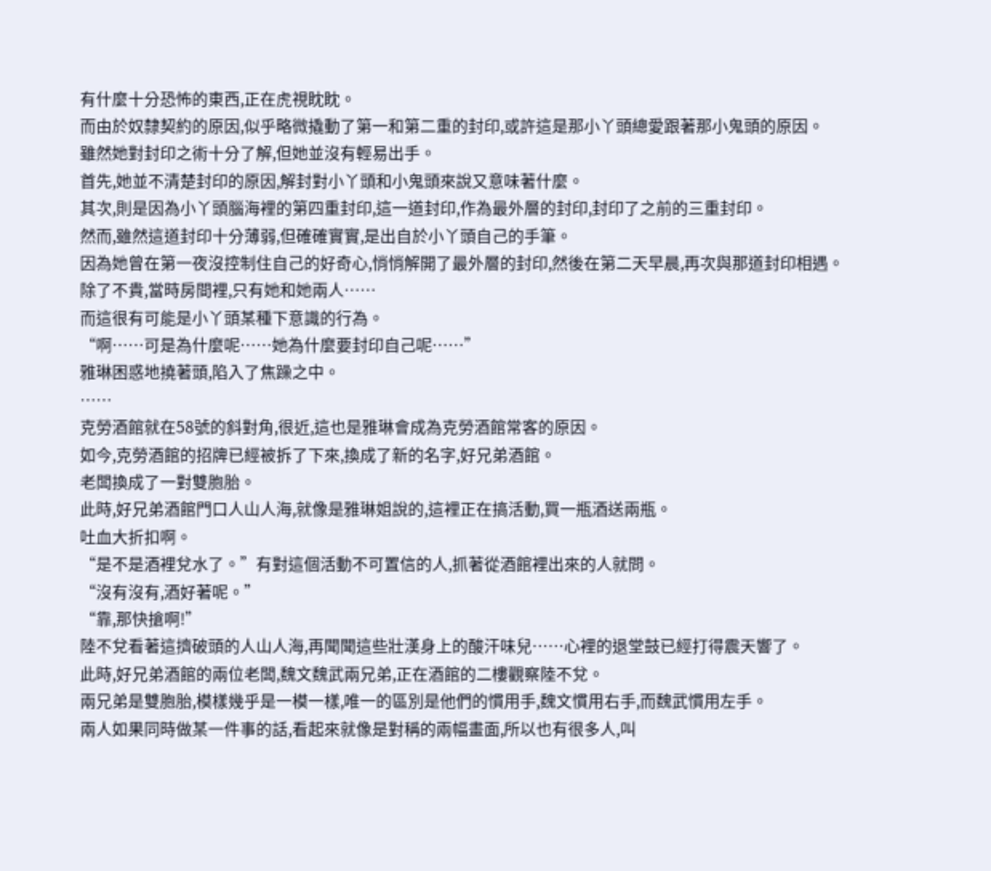有什麼十分恐怖的東西,正在虎視眈眈。
而由於奴隸契約的原因,似乎略微撬動了第一和第二重的封印,或許這是那小丫頭總愛跟著那小鬼頭的原因。
雖然她對封印之術十分了解,但她並沒有輕易出手。
首先,她並不清楚封印的原因,解封對小丫頭和小鬼頭來說又意味著什麼。
其次,則是因為小丫頭腦海裡的第四重封印,這一道封印,作為最外層的封印,封印了之前的三重封印。
然而,雖然這道封印十分薄弱,但確確實實,是出自於小丫頭自己的手筆。
因為她曾在第一夜沒控制住自己的好奇心,悄悄解開了最外層的封印,然後在第二天早晨,再次與那道封印相遇。
除了不貴,當時房間裡,只有她和她兩人……
而這很有可能是小丫頭某種下意識的行為。
“啊……可是為什麼呢……她為什麼要封印自己呢……”
雅琳困惑地撓著頭,陷入了焦躁之中。
……
克勞酒館就在58號的斜對角,很近,這也是雅琳會成為克勞酒館常客的原因。
如今,克勞酒館的招牌已經被拆了下來,換成了新的名字,好兄弟酒館。
老闆換成了一對雙胞胎。
此時,好兄弟酒館門口人山人海,就像是雅琳姐說的,這裡正在搞活動,買一瓶酒送兩瓶。
吐血大折扣啊。
“是不是酒裡兌水了。”有對這個活動不可置信的人,抓著從酒館裡出來的人就問。
“沒有沒有,酒好著呢。”
“靠,那快搶啊!”
陸不兌看著這擠破頭的人山人海,再聞聞這些壯漢身上的酸汗味兒……心裡的退堂鼓已經打得震天響了。
此時,好兄弟酒館的兩位老闆,魏文魏武兩兄弟,正在酒館的二樓觀察陸不兌。
兩兄弟是雙胞胎,模樣幾乎是一模一樣,唯一的區別是他們的慣用手,魏文慣用右手,而魏武慣用左手。
兩人如果同時做某一件事的話,看起來就像是對稱的兩幅畫面,所以也有很多人,叫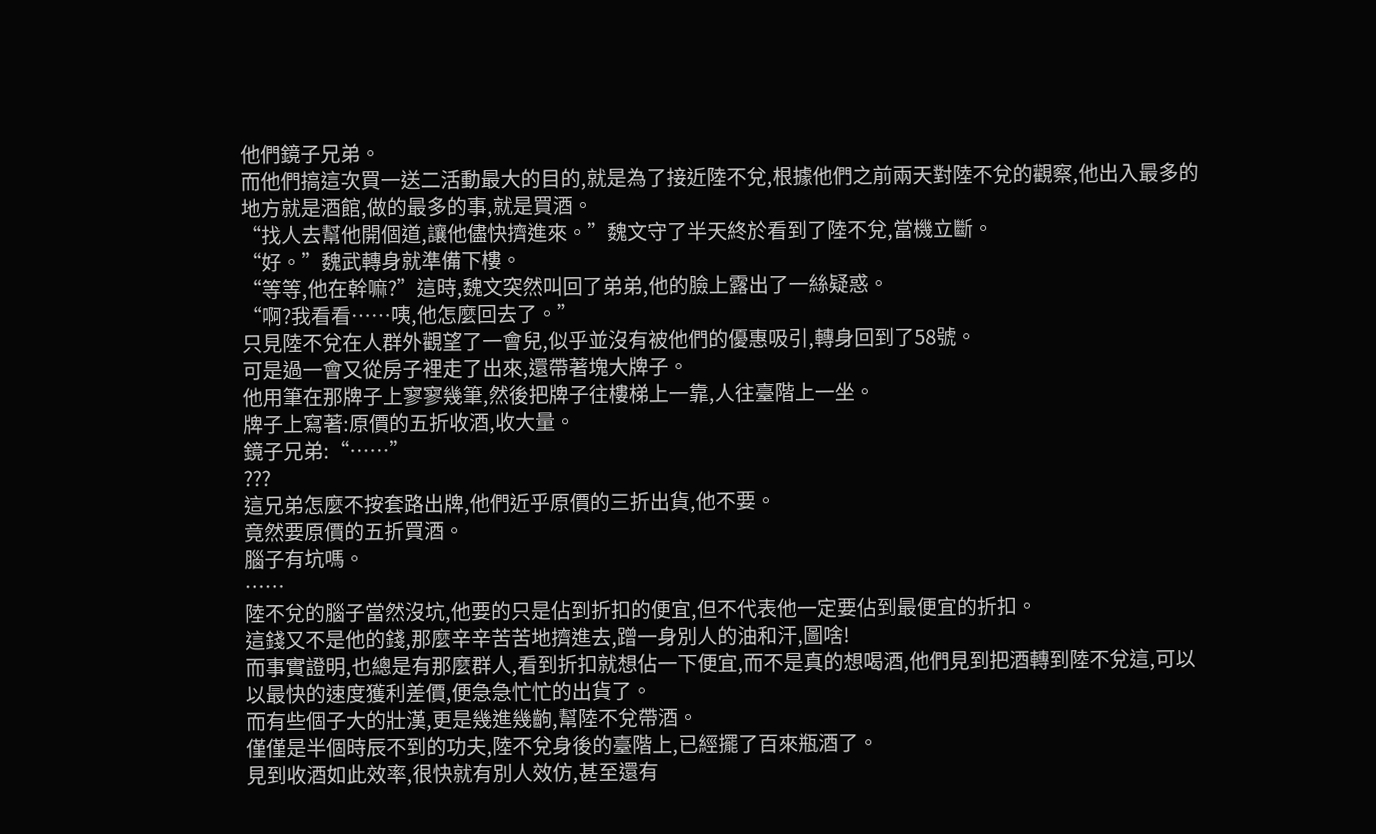他們鏡子兄弟。
而他們搞這次買一送二活動最大的目的,就是為了接近陸不兌,根據他們之前兩天對陸不兌的觀察,他出入最多的地方就是酒館,做的最多的事,就是買酒。
“找人去幫他開個道,讓他儘快擠進來。”魏文守了半天終於看到了陸不兌,當機立斷。
“好。”魏武轉身就準備下樓。
“等等,他在幹嘛?”這時,魏文突然叫回了弟弟,他的臉上露出了一絲疑惑。
“啊?我看看……咦,他怎麼回去了。”
只見陸不兌在人群外觀望了一會兒,似乎並沒有被他們的優惠吸引,轉身回到了58號。
可是過一會又從房子裡走了出來,還帶著塊大牌子。
他用筆在那牌子上寥寥幾筆,然後把牌子往樓梯上一靠,人往臺階上一坐。
牌子上寫著:原價的五折收酒,收大量。
鏡子兄弟:“……”
???
這兄弟怎麼不按套路出牌,他們近乎原價的三折出貨,他不要。
竟然要原價的五折買酒。
腦子有坑嗎。
……
陸不兌的腦子當然沒坑,他要的只是佔到折扣的便宜,但不代表他一定要佔到最便宜的折扣。
這錢又不是他的錢,那麼辛辛苦苦地擠進去,蹭一身別人的油和汗,圖啥!
而事實證明,也總是有那麼群人,看到折扣就想佔一下便宜,而不是真的想喝酒,他們見到把酒轉到陸不兌這,可以以最快的速度獲利差價,便急急忙忙的出貨了。
而有些個子大的壯漢,更是幾進幾齣,幫陸不兌帶酒。
僅僅是半個時辰不到的功夫,陸不兌身後的臺階上,已經擺了百來瓶酒了。
見到收酒如此效率,很快就有別人效仿,甚至還有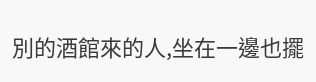別的酒館來的人,坐在一邊也擺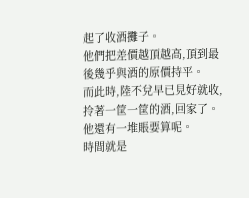起了收酒攤子。
他們把差價越頂越高,頂到最後幾乎與酒的原價持平。
而此時,陸不兌早已見好就收,拎著一筐一筐的酒,回家了。
他還有一堆賬要算呢。
時間就是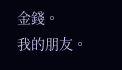金錢。
我的朋友。